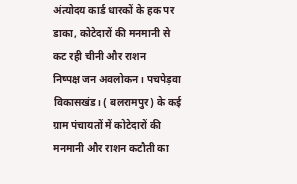अंत्योदय कार्ड धारकों के हक पर डाका, कोटेदारों की मनमानी से कट रही चीनी और राशन
निष्पक्ष जन अवलोकन। पचपेड़वा विकासखंड। ( बलरामपुर) के कई ग्राम पंचायतों में कोटेदारों की मनमानी और राशन कटौती का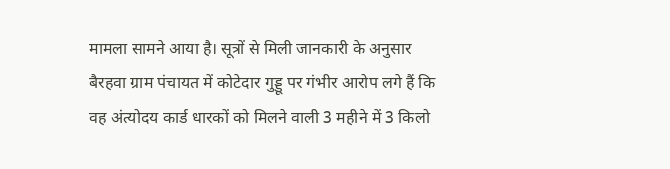मामला सामने आया है। सूत्रों से मिली जानकारी के अनुसार बैरहवा ग्राम पंचायत में कोटेदार गुड्डू पर गंभीर आरोप लगे हैं कि वह अंत्योदय कार्ड धारकों को मिलने वाली 3 महीने में 3 किलो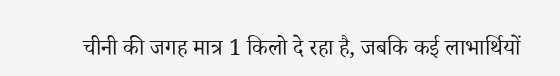चीनी की जगह मात्र 1 किलो दे रहा है, जबकि कई लाभार्थियों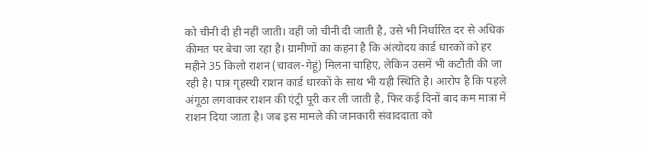को चीनी दी ही नहीं जाती। वहीं जो चीनी दी जाती है, उसे भी निर्धारित दर से अधिक कीमत पर बेचा जा रहा है। ग्रामीणों का कहना है कि अंत्योदय कार्ड धारकों को हर महीने 35 किलो राशन (चावल-गेहूं) मिलना चाहिए, लेकिन उसमें भी कटौती की जा रही है। पात्र गृहस्थी राशन कार्ड धारकों के साथ भी यही स्थिति है। आरोप है कि पहले अंगूठा लगवाकर राशन की एंट्री पूरी कर ली जाती है, फिर कई दिनों बाद कम मात्रा में राशन दिया जाता है। जब इस मामले की जानकारी संवाददाता को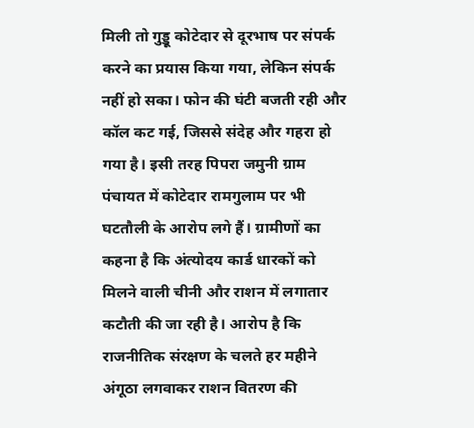मिली तो गुड्डू कोटेदार से दूरभाष पर संपर्क करने का प्रयास किया गया, लेकिन संपर्क नहीं हो सका। फोन की घंटी बजती रही और कॉल कट गई, जिससे संदेह और गहरा हो गया है। इसी तरह पिपरा जमुनी ग्राम पंचायत में कोटेदार रामगुलाम पर भी घटतौली के आरोप लगे हैं। ग्रामीणों का कहना है कि अंत्योदय कार्ड धारकों को मिलने वाली चीनी और राशन में लगातार कटौती की जा रही है। आरोप है कि राजनीतिक संरक्षण के चलते हर महीने अंगूठा लगवाकर राशन वितरण की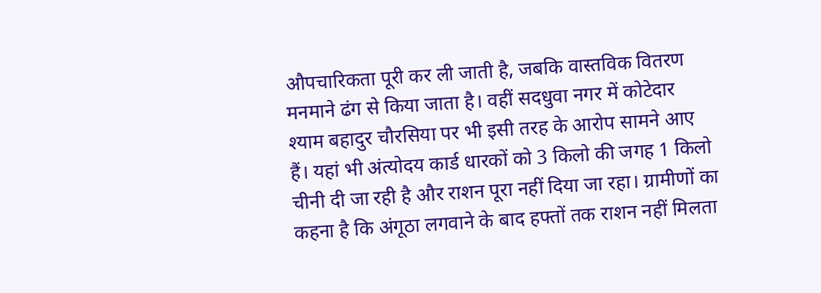औपचारिकता पूरी कर ली जाती है, जबकि वास्तविक वितरण मनमाने ढंग से किया जाता है। वहीं सदधुवा नगर में कोटेदार श्याम बहादुर चौरसिया पर भी इसी तरह के आरोप सामने आए हैं। यहां भी अंत्योदय कार्ड धारकों को 3 किलो की जगह 1 किलो चीनी दी जा रही है और राशन पूरा नहीं दिया जा रहा। ग्रामीणों का कहना है कि अंगूठा लगवाने के बाद हफ्तों तक राशन नहीं मिलता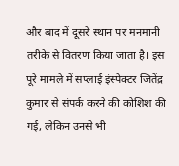और बाद में दूसरे स्थान पर मनमानी तरीके से वितरण किया जाता है। इस पूरे मामले में सप्लाई इंस्पेक्टर जितेंद्र कुमार से संपर्क करने की कोशिश की गई, लेकिन उनसे भी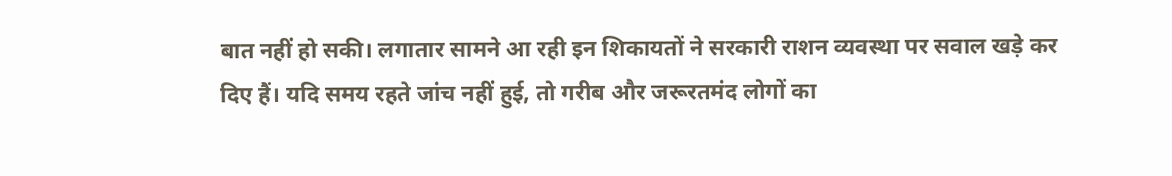बात नहीं हो सकी। लगातार सामने आ रही इन शिकायतों ने सरकारी राशन व्यवस्था पर सवाल खड़े कर दिए हैं। यदि समय रहते जांच नहीं हुई, तो गरीब और जरूरतमंद लोगों का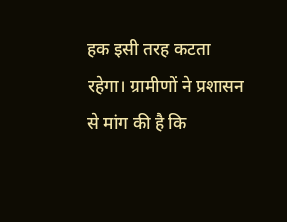हक इसी तरह कटता रहेगा। ग्रामीणों ने प्रशासन से मांग की है कि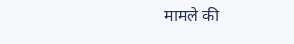मामले की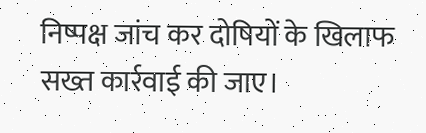निष्पक्ष जांच कर दोषियों के खिलाफ सख्त कार्रवाई की जाए।